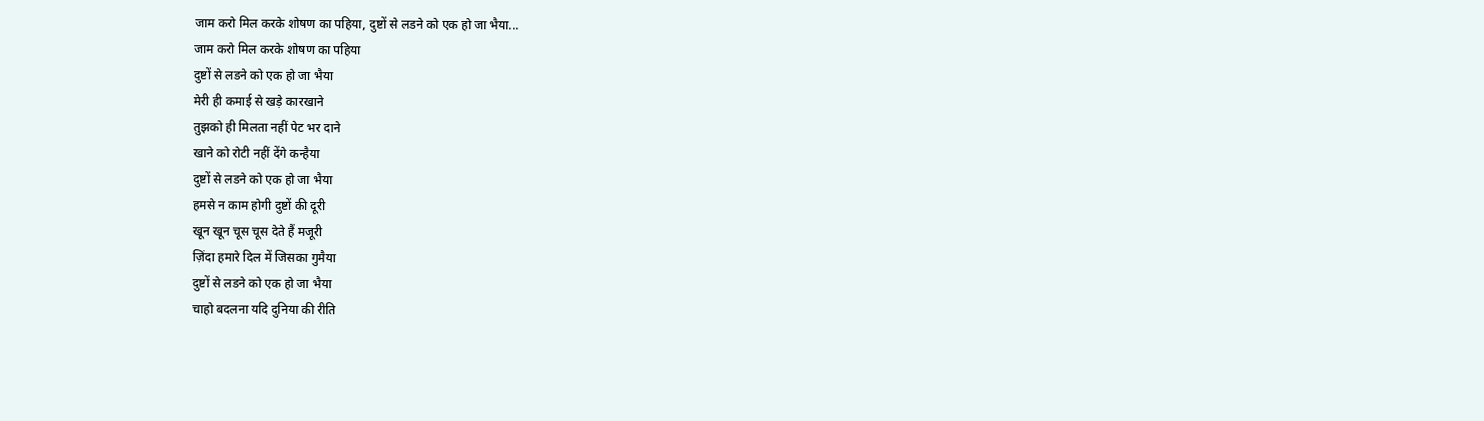जाम करो मिल करके शोषण का पहिया, दुष्टों से लडने को एक हो जा भैया...
जाम करो मिल करके शोषण का पहिया
दुष्टों से लडने को एक हो जा भैया
मेरी ही कमाई से खड़े कारखाने
तुझको ही मिलता नहीं पेट भर दाने
खाने को रोटी नहीं देंगे कन्हैया
दुष्टों से लडने को एक हो जा भैया
हमसे न काम होगी दुष्टों की दूरी
खून खून चूस चूस देते हैं मजूरी
ज़िंदा हमारे दिल में जिसका गुमैया
दुष्टों से लडने को एक हो जा भैया
चाहो बदलना यदि दुनिया की रीति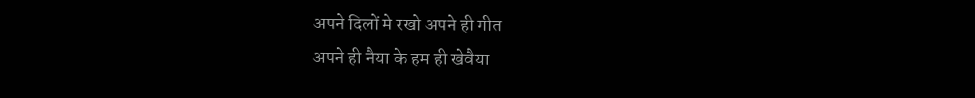अपने दिलों मे रखो अपने ही गीत
अपने ही नैया के हम ही खेवैया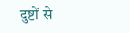दुष्टों से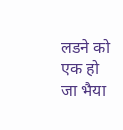लडने को एक हो जा भैया